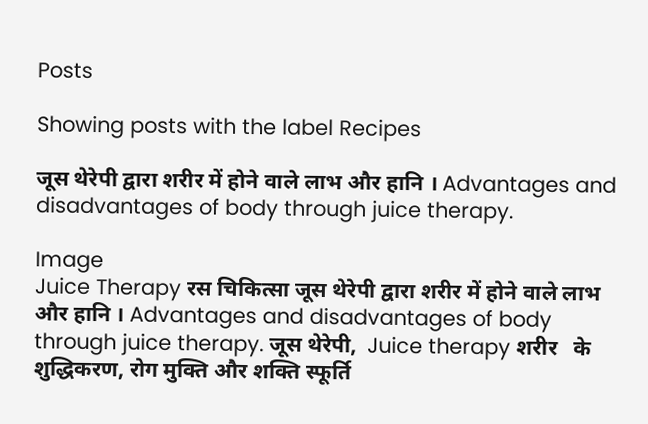Posts

Showing posts with the label Recipes

जूस थेरेपी द्वारा शरीर में होने वाले लाभ और हानि । Advantages and disadvantages of body through juice therapy.

Image
Juice Therapy रस चिकित्सा जूस थेरेपी द्वारा शरीर में होने वाले लाभ और हानि । Advantages and disadvantages of body through juice therapy. जूस थेरेपी,  Juice therapy शरीर   के शुद्धिकरण, रोग मुक्ति और शक्ति स्फूर्ति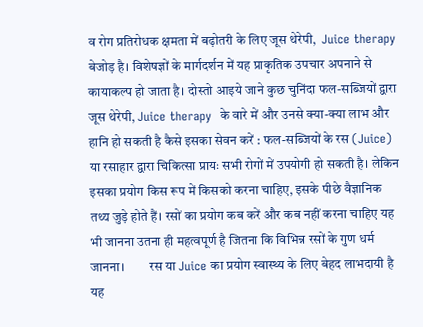व रोग प्रतिरोधक क्षमता में बढ़ोतरी के लिए जूस थेरेपी,  Juice therapy   बेजोड़ है। विशेषज्ञों के मार्गदर्शन में यह प्राकृतिक उपचार अपनाने से कायाकल्प हो जाता है। दोस्तो आइये जाने कुछ चुनिंदा फल-सब्जियों द्वारा जूस थेरेपी, Juice therapy  के वारे में और उनसे क्या-क्या लाभ और हानि हो सकती है कैसे इसका सेवन करें : फल-सब्जियों के रस (Juice) या रसाहार द्वारा चिकित्सा प्रायः सभी रोगों में उपयोगी हो सकती है। लेकिन इसका प्रयोग किस रूप में किसको करना चाहिए, इसके पीछे वैज्ञानिक तथ्य जुड़े होते हैं। रसों का प्रयोग कब करें और कब नहीं करना चाहिए यह भी जानना उतना ही महत्वपूर्ण है जितना कि विभिन्न रसों के गुण धर्म जानना।        रस या Juice का प्रयोग स्वास्थ्य के लिए बेहद लाभदायी है यह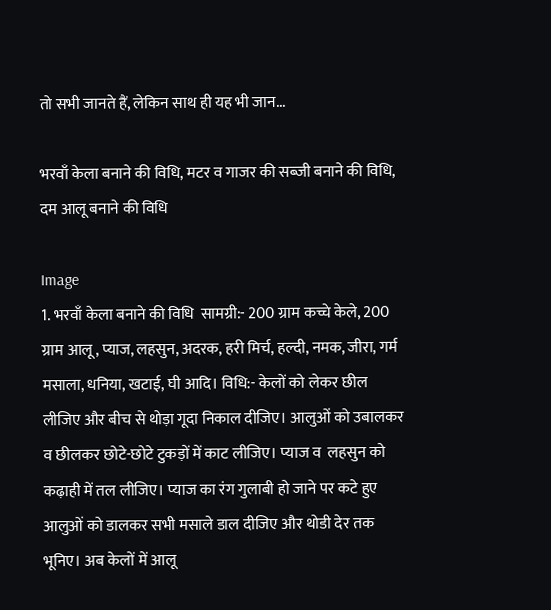तो सभी जानते हैं, लेकिन साथ ही यह भी जान...

भरवाँ केला बनाने की विधि, मटर व गाजर की सब्जी बनाने की विधि, दम आलू बनाने की विधि

Image
1. भरवाँ केला बनाने की विधि  सामग्री:- 200 ग्राम कच्चे केले, 200 ग्राम आलू, प्याज, लहसुन, अदरक, हरी मिर्च, हल्दी, नमक, जीरा, गर्म मसाला, धनिया, खटाई, घी आदि। विधि:- केलों को लेकर छील लीजिए और बीच से थोड़ा गूदा निकाल दीजिए। आलुओं को उबालकर व छीलकर छोटे-छोटे टुकड़ों में काट लीजिए। प्याज व  लहसुन को कढ़ाही में तल लीजिए। प्याज का रंग गुलाबी हो जाने पर कटे हुए आलुओं को डालकर सभी मसाले डाल दीजिए और थोडी देर तक भूनिए। अब केलों में आलू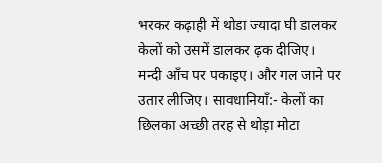भरकर कढ़ाही में थोडा ज्यादा घी डालकर केलों को उसमें डालकर ढ़क दीजिए। मन्दी आँच पर पकाइए। और गल जाने पर उतार लीजिए। सावधानियाँ:- केलों का छिलका अच्छी तरह से थोड़ा मोटा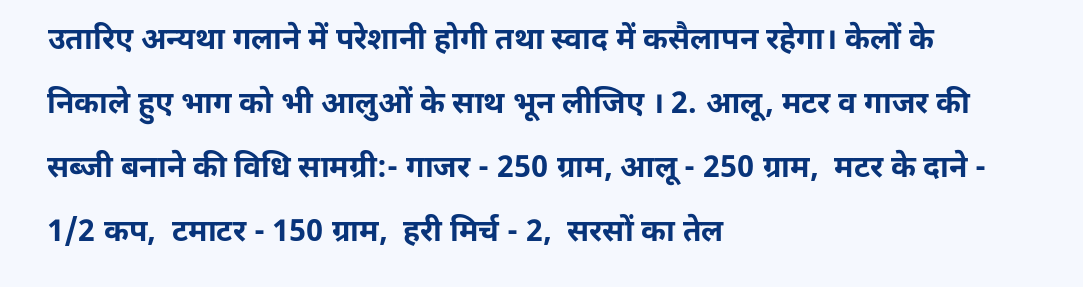उतारिए अन्यथा गलाने में परेशानी होगी तथा स्वाद में कसैलापन रहेगा। केलों के निकाले हुए भाग को भी आलुओं के साथ भून लीजिए । 2. आलू, मटर व गाजर की सब्जी बनाने की विधि सामग्री:- गाजर - 250 ग्राम, आलू - 250 ग्राम,  मटर के दाने - 1/2 कप,  टमाटर - 150 ग्राम,  हरी मिर्च - 2,  सरसों का तेल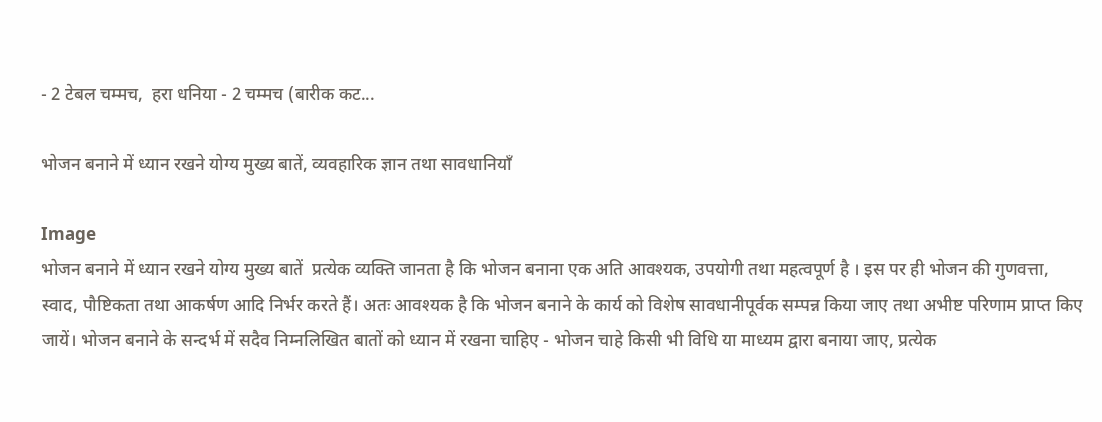- 2 टेबल चम्मच,  हरा धनिया - 2 चम्मच (बारीक कट...

भोजन बनाने में ध्यान रखने योग्य मुख्य बातें, व्यवहारिक ज्ञान तथा सावधानियाँ

Image
भोजन बनाने में ध्यान रखने योग्य मुख्य बातें  प्रत्येक व्यक्ति जानता है कि भोजन बनाना एक अति आवश्यक, उपयोगी तथा महत्वपूर्ण है । इस पर ही भोजन की गुणवत्ता, स्वाद, पौष्टिकता तथा आकर्षण आदि निर्भर करते हैं। अतः आवश्यक है कि भोजन बनाने के कार्य को विशेष सावधानीपूर्वक सम्पन्न किया जाए तथा अभीष्ट परिणाम प्राप्त किए जायें। भोजन बनाने के सन्दर्भ में सदैव निम्नलिखित बातों को ध्यान में रखना चाहिए - भोजन चाहे किसी भी विधि या माध्यम द्वारा बनाया जाए, प्रत्येक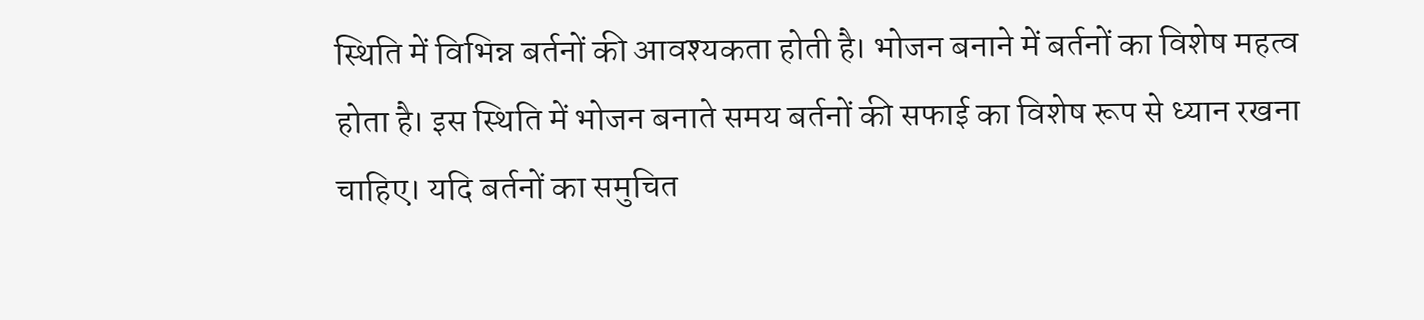स्थिति में विभिन्न बर्तनों की आवश्यकता होती है। भोजन बनाने में बर्तनों का विशेष महत्व होता है। इस स्थिति में भोजन बनाते समय बर्तनों की सफाई का विशेष रूप से ध्यान रखना चाहिए। यदि बर्तनों का समुचित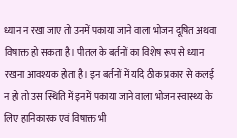ध्यान न रखा जाए तो उनमें पकाया जाने वाला भोजन दूषित अथवा विषाक्त हो सकता है। पीतल के बर्तनों का विशेष रूप से ध्यान रखना आवश्यक होता है। इन बर्तनों में यदि ठीक प्रकार से कलई न हो तो उस स्थिति में इनमें पकाया जाने वाला भोजन स्वास्थ्य के लिए हानिकारक एवं विषाक्त भी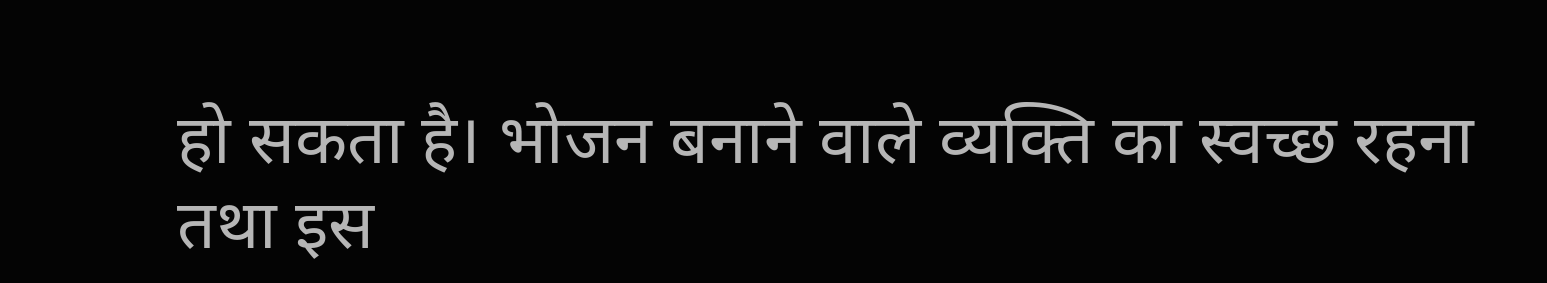हो सकता है। भोजन बनाने वाले व्यक्ति का स्वच्छ रहना तथा इस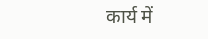कार्य में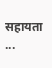सहायता ...